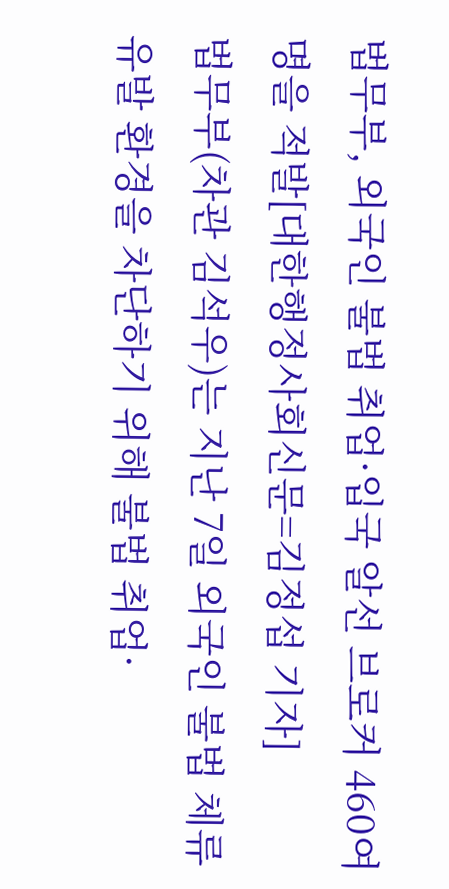법무부, 외국인 불법 취업·입국 알선 브로커 460여 명을 적발[대한행정사회신문=김정섭 기자]
법무부(차관 김석우)는 지난 7일 외국인 불법 체류 유발 환경을 차단하기 위해 불법 취업·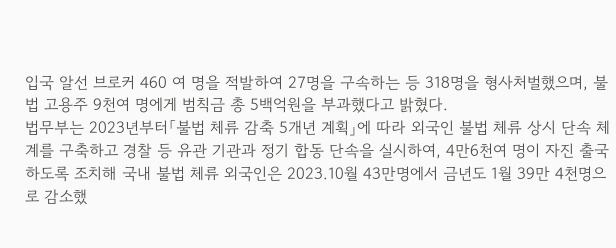입국 알선 브로커 460 여 명을 적발하여 27명을 구속하는 등 318명을 형사처벌했으며, 불법 고용주 9천여 명에게 범칙금 총 5백억원을 부과했다고 밝혔다.
법무부는 2023년부터「불법 체류 감축 5개년 계획」에 따라 외국인 불법 체류 상시 단속 체계를 구축하고 경찰 등 유관 기관과 정기 합동 단속을 실시하여, 4만6천여 명이 자진 출국하도록 조치해 국내 불법 체류 외국인은 2023.10월 43만명에서 금년도 1월 39만 4천명으로 감소했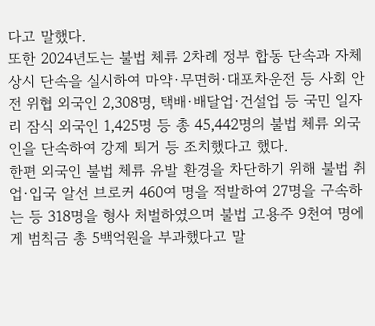다고 말했다.
또한 2024년도는 불법 체류 2차례 정부 합동 단속과 자체 상시 단속을 실시하여 마약·무면허·대포차운전 등 사회 안전 위협 외국인 2,308명, 택배·배달업·건설업 등 국민 일자리 잠식 외국인 1,425명 등 총 45,442명의 불법 체류 외국인을 단속하여 강제 퇴거 등 조치했다고 했다.
한편 외국인 불법 체류 유발 환경을 차단하기 위해 불법 취업·입국 알선 브로커 460여 명을 적발하여 27명을 구속하는 등 318명을 형사 처벌하였으며 불법 고용주 9천여 명에게 범칙금 총 5백억원을 부과했다고 말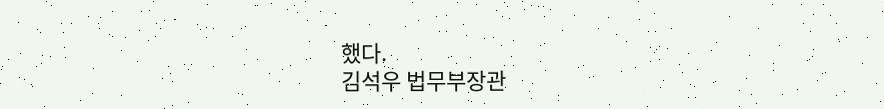했다.
김석우 법무부장관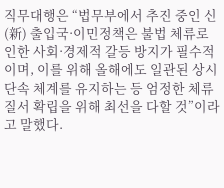직무대행은 “법무부에서 추진 중인 신(新) 출입국·이민정책은 불법 체류로 인한 사회·경제적 갈등 방지가 필수적이며, 이를 위해 올해에도 일관된 상시 단속 체계를 유지하는 등 엄정한 체류 질서 확립을 위해 최선을 다할 것”이라고 말했다.